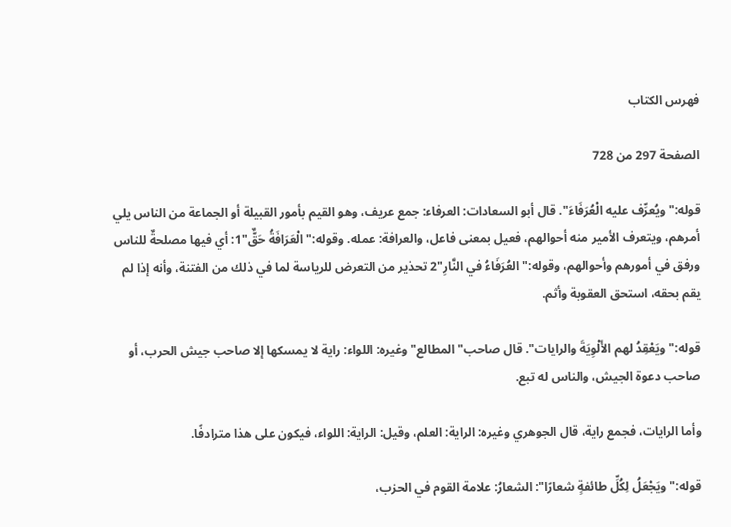فهرس الكتاب

الصفحة 297 من 728

قوله:"ويُعرِّف عليه الْعُرَفَاءَ". قال أبو السعادات: العرفاء: جمع عريف، وهو القيم بأمور القبيلة أو الجماعة من الناس يلي أمرهم، ويتعرف الأمير منه أحوالهم، فعيل بمعنى فاعل، والعرافة: عمله. وقوله:"الْعَرَافَةُ حَقٌّ"1: أي فيها مصلحةٌ للناس ورفق في أمورهم وأحوالهم، وقوله:"العُرَفَاءُ في النَّارِ"2 تحذير من التعرض للرياسة لما في ذلك من الفتنة، وأنه إذا لم يقم بحقه، استحق العقوبة وأثم.

قوله:"ويَعْقِدُ لهم الأَلْوِيَةَ والرايات". قال صاحب"المطالع"وغيره: اللواء: راية لا يمسكها إلا صاحب جيش الحرب، أو صاحب دعوة الجيش، والناس له تبع.

وأما الرايات، فجمع راية، قال الجوهري وغيره: الراية: العلم، وقيل: الراية: اللواء، فيكون على هذا مترادفًا.

قوله:"ويَجْعَلُ لِكُلِّ طائفةٍ شعارًا": الشعارُ: علامة القوم في الحزب،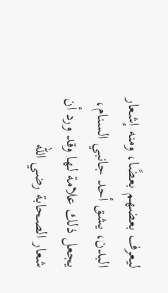ليعرف بعضهم بعضًا، ومنه إشعار البدن، يشق أحد جانبي السنام، يجعل ذلك علامة لها وقد ورد أن شعار الصحابة رضي الله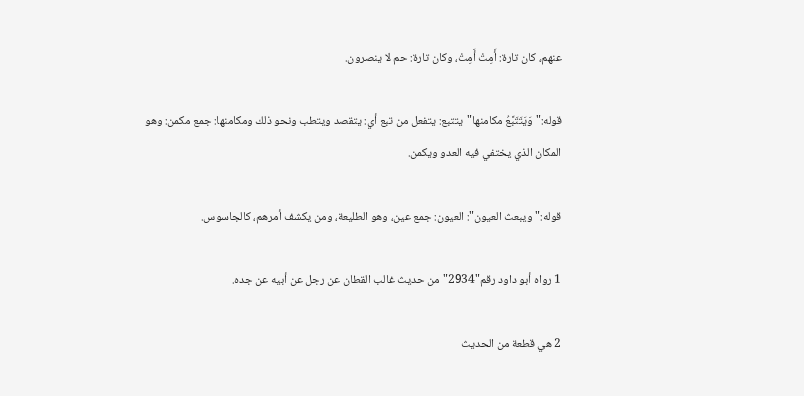عنهم، كان تارة: أَمِتْ أَمِتْ، وكان تارة: حم لا ينصرون.

قوله:"وَيَتَتَبَّعُ مكامنها"يتتبع: يتفعل من تبع أي: يتقصد ويتطب ونحو ذلك ومكامنها: جمع مكمن: وهو المكان الذي يختفي فيه العدو ويكمن.

قوله:"ويبعث العيون": العيون: جمع عين، وهو الطليعة، ومن يكشف أمرهم، كالجاسوس.

1 رواه أبو داود رقم"2934"من حديث غالب القطان عن رجل عن أبيه عن جده.

2 هي قطعة من الحديث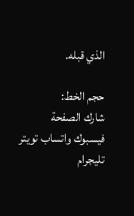الذي قبله.

حجم الخط:
شارك الصفحة
فيسبوك واتساب تويتر تليجرام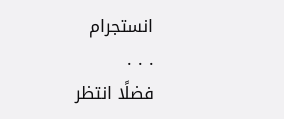انستجرام
. . .
فضلًا انتظر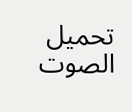تحميل الصوت